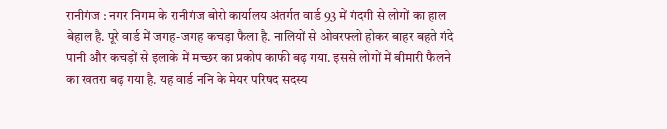रानीगंज : नगर निगम के रानीगंज बोरो कार्यालय अंतर्गत वार्ड 93 में गंदगी से लोगों का हाल बेहाल है. पूरे वार्ड में जगह-जगह कचड़ा फैला है. नालियों से ओवरफ्लो होकर बाहर बहते गंदे पानी और कचड़ों से इलाके में मच्छर का प्रकोप काफी बढ़ गया. इससे लोगों में बीमारी फैलने का खतरा बढ़ गया है. यह वार्ड ननि के मेयर परिषद सदस्य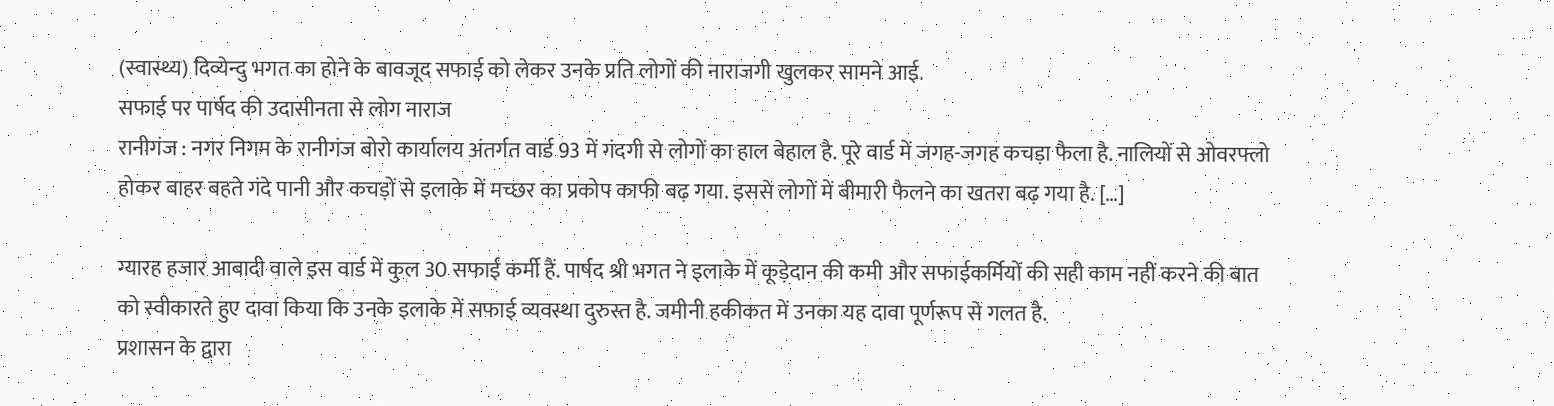(स्वास्थ्य) दिव्येन्दु भगत का होने के बावजूद सफाई को लेकर उनके प्रति लोगों की नाराजगी खुलकर सामने आई.
सफाई पर पार्षद की उदासीनता से लोग नाराज
रानीगंज : नगर निगम के रानीगंज बोरो कार्यालय अंतर्गत वार्ड 93 में गंदगी से लोगों का हाल बेहाल है. पूरे वार्ड में जगह-जगह कचड़ा फैला है. नालियों से ओवरफ्लो होकर बाहर बहते गंदे पानी और कचड़ों से इलाके में मच्छर का प्रकोप काफी बढ़ गया. इससे लोगों में बीमारी फैलने का खतरा बढ़ गया है. […]

ग्यारह हजार आबादी वाले इस वार्ड में कुल 30 सफाई कर्मी हैं. पार्षद श्री भगत ने इलाके में कूड़ेदान की कमी और सफाईकर्मियों की सही काम नहीं करने की बात को स्वीकारते हुए दावा किया कि उनके इलाके में सफाई व्यवस्था दुरुस्त है. जमीनी हकीकत में उनका यह दावा पूर्णरूप से गलत है.
प्रशासन के द्वारा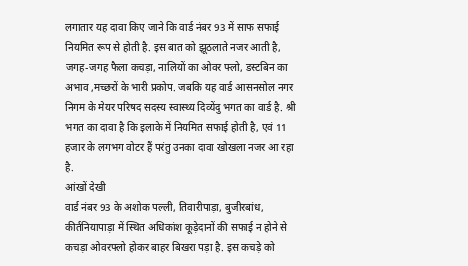लगातार यह दावा किए जाने कि वार्ड नंबर 93 में साफ सफाई नियमित रूप से होती है. इस बात को झूठलाते नजर आती है, जगह-जगह फैला कचड़ा, नालियों का ओवर फ्लो, डस्टबिन का अभाव ,मच्छरों के भारी प्रकोप. जबकि यह वार्ड आसनसोल नगर निगम के मेयर परिषद सदस्य स्वास्थ्य दिव्येंदु भगत का वार्ड है. श्री भगत का दावा है कि इलाके में नियमित सफाई होती है, एवं 11 हजार के लगभग वोटर हैं परंतु उनका दावा खोखला नजर आ रहा है.
आंखों देखी
वार्ड नंबर 93 के अशोक पल्ली, तिवारीपाड़ा, बुजीरबांध, कीर्तनियापाड़ा में स्थित अधिकांश कूड़ेदानों की सफाई न होने से कचड़ा ओवरफ्लो होकर बाहर बिखरा पड़ा है. इस कचड़े को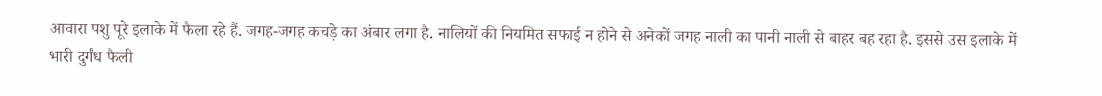आवारा पशु पूरे इलाके में फैला रहे हैं. जगह-जगह कचड़े का अंबार लगा है. नालियों की नियमित सफाई न होने से अनेकों जगह नाली का पानी नाली से बाहर बह रहा है. इससे उस इलाके में भारी दुर्गंध फैली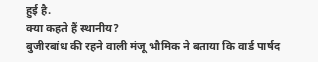हुई है.
क्या कहते हैं स्थानीय?
बुजीरबांध की रहने वाली मंजू भौमिक ने बताया कि वार्ड पार्षद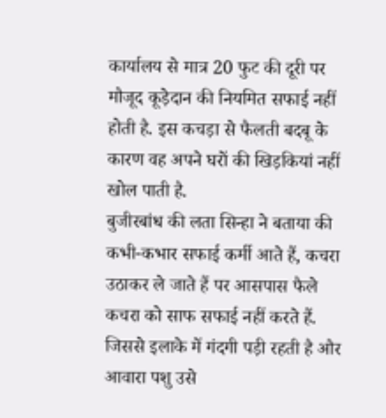कार्यालय से मात्र 20 फुट की दूरी पर मौजूद कूड़ेदान की नियमित सफाई नहीं होती है. इस कचड़ा से फैलती बदबू के कारण वह अपने घरों की खिड़कियां नहीं खोल पाती है.
बुजीरबांध की लता सिन्हा ने बताया की कभी-कभार सफाई कर्मी आते हैं, कचरा उठाकर ले जाते हैं पर आसपास फैले कचरा को साफ सफाई नहीं करते हैं. जिससे इलाके में गंदगी पड़ी रहती है और आवारा पशु उसे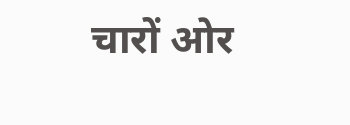चारों ओर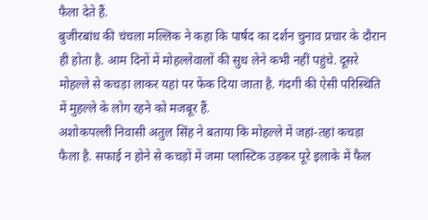फैला देते हैं.
बुजीरबांध की चंचला मल्लिक ने कहा कि पार्षद का दर्शन चुनाव प्रचार के दौरान ही होता है. आम दिनों में मोहल्लेवालों की सुध लेने कभी नहीं पहुंचे. दूसरे मोहल्ले से कचड़ा लाकर यहां पर फेंक दिया जाता है. गंदगी की ऐसी परिस्थिति में मुहल्ले के लोग रहने को मजबूर हैं.
अशोकपल्ली निवासी अतुल सिंह ने बताया कि मोहल्ले में जहां-तहां कचड़ा फैला है. सफाई न होने से कचड़ों में जमा प्लास्टिक उड़कर पूरे इलाके में फैल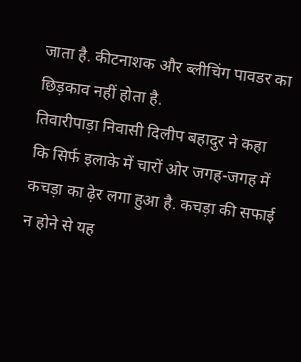जाता है. कीटनाशक और ब्लीचिंग पावडर का छिड़काव नहीं होता है.
तिवारीपाड़ा निवासी दिलीप बहादुर ने कहा कि सिर्फ इलाके में चारों ओर जगह-जगह में कचड़ा का ढ़ेर लगा हुआ है. कचड़ा की सफाई न होने से यह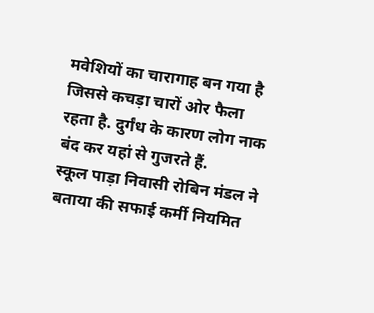मवेशियों का चारागाह बन गया है जिससे कचड़ा चारों ओर फैला रहता है. दुर्गंध के कारण लोग नाक बंद कर यहां से गुजरते हैं.
स्कूल पाड़ा निवासी रोबिन मंडल ने बताया की सफाई कर्मी नियमित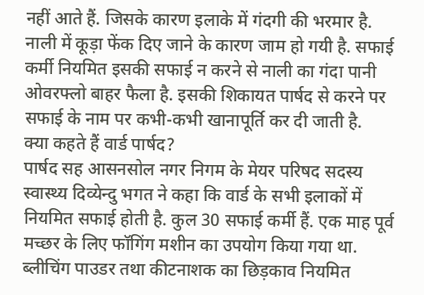नहीं आते हैं. जिसके कारण इलाके में गंदगी की भरमार है. नाली में कूड़ा फेंक दिए जाने के कारण जाम हो गयी है. सफाई कर्मी नियमित इसकी सफाई न करने से नाली का गंदा पानी ओवरफ्लो बाहर फैला है. इसकी शिकायत पार्षद से करने पर सफाई के नाम पर कभी-कभी खानापूर्ति कर दी जाती है.
क्या कहते हैं वार्ड पार्षद?
पार्षद सह आसनसोल नगर निगम के मेयर परिषद सदस्य स्वास्थ्य दिव्येन्दु भगत ने कहा कि वार्ड के सभी इलाकों में नियमित सफाई होती है. कुल 30 सफाई कर्मी हैं. एक माह पूर्व मच्छर के लिए फॉगिंग मशीन का उपयोग किया गया था.
ब्लीचिंग पाउडर तथा कीटनाशक का छिड़काव नियमित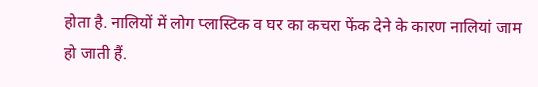होता है. नालियों में लोग प्लास्टिक व घर का कचरा फेंक देने के कारण नालियां जाम हो जाती हैं.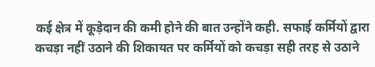कई क्षेत्र में कूड़ेदान की कमी होने की बात उन्होंने कही. सफाई कर्मियों द्वारा कचड़ा नहीं उठाने की शिकायत पर कर्मियों को कचड़ा सही तरह से उठाने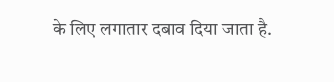के लिए लगातार दबाव दिया जाता है.